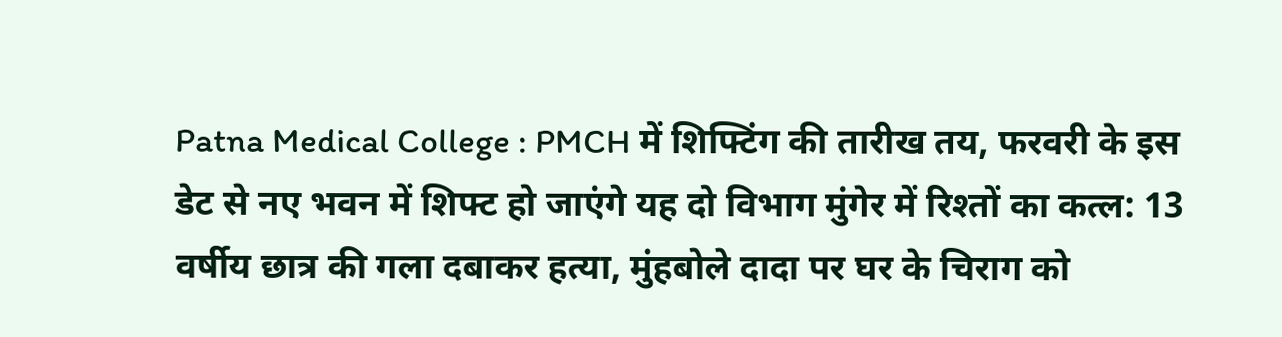Patna Medical College : PMCH में शिफ्टिंग की तारीख तय, फरवरी के इस डेट से नए भवन में शिफ्ट हो जाएंगे यह दो विभाग मुंगेर में रिश्तों का कत्ल: 13 वर्षीय छात्र की गला दबाकर हत्या, मुंहबोले दादा पर घर के चिराग को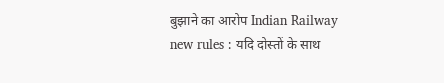बुझाने का आरोप Indian Railway new rules : यदि दोस्तों के साथ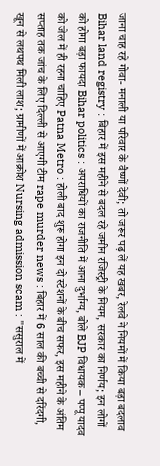जाना चाह रहे गोवा- मनाली या परिवार के वैष्णों देवी; तो जरूर पढ़ लें यह खबर, रेलवे ने नियमों में किया बड़ा बदलाव Bihar land registry : बिहार में इस महीने से बदल रहे जमीन रजिस्ट्री के नियम, सरकार का निर्णय; इन लोगों को होगा बड़ा फायदा Bihar politics : अपराधियों का राजनीति में आना दुर्भाग्य, बोले BJP विधायक – पप्पू यादव को जेल में ही रहना चाहिए Patna Metro : होली बाद शुरू होगा इन दो स्टेशनों के बीच सफर, इस महीने के अंतिम सप्ताह तक जांच के लिए दिल्ली से आएगी टीम rape murder news : बिहार में 6 साल की बच्ची से दरिंदगी, खून से लथपथ मिली लाश; ग्रामीणों में आक्रोश Nursing admission scam : "ससुराल में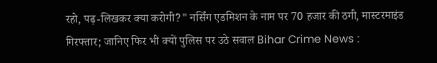रहो, पढ़-लिखकर क्या करोगी?" नर्सिंग एडमिशन के नाम पर 70 हजार की ठगी, मास्टरमाइंड गिरफ्तार; जानिए फिर भी क्यों पुलिस पर उठे सवाल Bihar Crime News :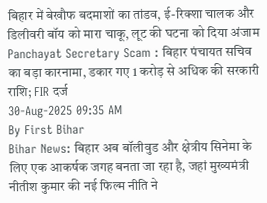बिहार में बेखौफ बदमाशों का तांडव, ई-रिक्शा चालक और डिलीवरी बॉय को मारा चाकू, लूट की घटना को दिया अंजाम Panchayat Secretary Scam : बिहार पंचायत सचिव का बड़ा कारनामा, डकार गए 1 करोड़ से अधिक की सरकारी राशि; FIR दर्ज
30-Aug-2025 09:35 AM
By First Bihar
Bihar News: बिहार अब बॉलीवुड और क्षेत्रीय सिनेमा के लिए एक आकर्षक जगह बनता जा रहा है, जहां मुख्यमंत्री नीतीश कुमार की नई फिल्म नीति ने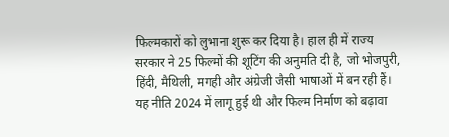फिल्मकारों को लुभाना शुरू कर दिया है। हाल ही में राज्य सरकार ने 25 फिल्मों की शूटिंग की अनुमति दी है, जो भोजपुरी, हिंदी, मैथिली, मगही और अंग्रेजी जैसी भाषाओं में बन रही हैं। यह नीति 2024 में लागू हुई थी और फिल्म निर्माण को बढ़ावा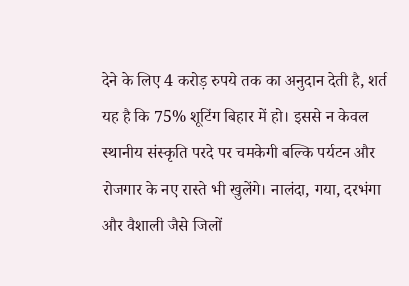देने के लिए 4 करोड़ रुपये तक का अनुदान देती है, शर्त यह है कि 75% शूटिंग बिहार में हो। इससे न केवल स्थानीय संस्कृति परदे पर चमकेगी बल्कि पर्यटन और रोजगार के नए रास्ते भी खुलेंगे। नालंदा, गया, दरभंगा और वैशाली जैसे जिलों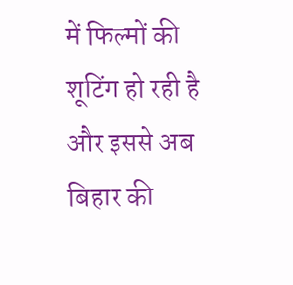में फिल्मों की शूटिंग हो रही है और इससे अब बिहार की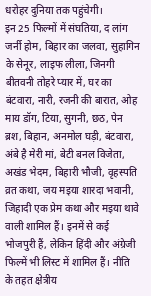धरोहर दुनिया तक पहुंचेगी।
इन 25 फिल्मों में संघतिया, द लांग जर्नी होम, बिहार का जलवा, सुहागिन के सेनूर, लाइफ लीला, जिनगी बीतवनी तोहरे प्यार में, घर का बंटवारा, नारी, रजनी की बारात, ओह माय डॉग, टिया, सुगनी, छठ, पेन ब्रश, बिहान, अनमोल घड़ी, बंटवारा, अंबे है मेरी मां, बेटी बनल विजेता, अखंड भेदम, बिहारी भौजी, वृहस्पति व्रत कथा, जय मइया शारदा भवानी, जिहादी एक प्रेम कथा और मइया थावे वाली शामिल हैं। इनमें से कई भोजपुरी हैं, लेकिन हिंदी और अंग्रेजी फिल्में भी लिस्ट में शामिल हैं। नीति के तहत क्षेत्रीय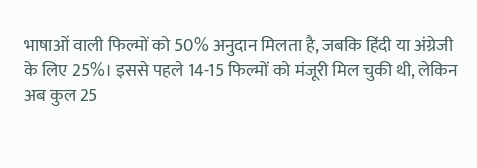भाषाओं वाली फिल्मों को 50% अनुदान मिलता है, जबकि हिंदी या अंग्रेजी के लिए 25%। इससे पहले 14-15 फिल्मों को मंजूरी मिल चुकी थी, लेकिन अब कुल 25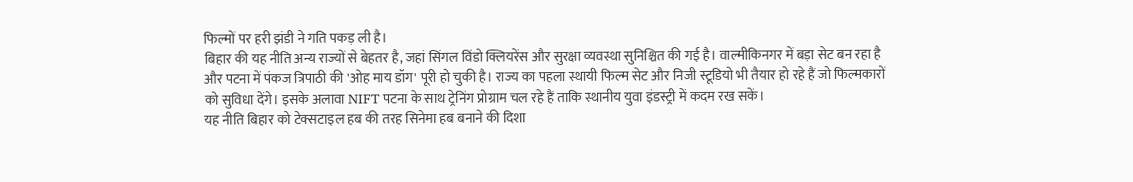फिल्मों पर हरी झंडी ने गति पकड़ ली है।
बिहार की यह नीति अन्य राज्यों से बेहतर है, जहां सिंगल विंडो क्लियरेंस और सुरक्षा व्यवस्था सुनिश्चित की गई है। वाल्मीकिनगर में बड़ा सेट बन रहा है और पटना में पंकज त्रिपाठी की 'ओह माय डॉग' पूरी हो चुकी है। राज्य का पहला स्थायी फिल्म सेट और निजी स्टूडियो भी तैयार हो रहे हैं जो फिल्मकारों को सुविधा देंगे। इसके अलावा NIFT पटना के साथ ट्रेनिंग प्रोग्राम चल रहे हैं ताकि स्थानीय युवा इंडस्ट्री में कदम रख सकें।
यह नीति बिहार को टेक्सटाइल हब की तरह सिनेमा हब बनाने की दिशा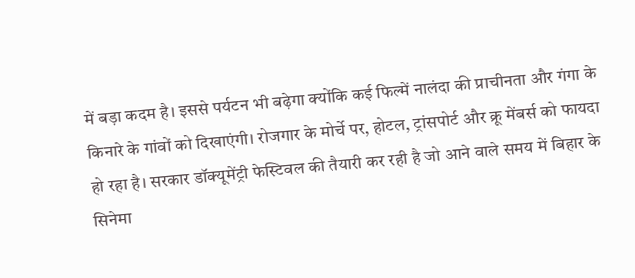में बड़ा कदम है। इससे पर्यटन भी बढ़ेगा क्योंकि कई फिल्में नालंदा की प्राचीनता और गंगा के किनारे के गांवों को दिखाएंगी। रोजगार के मोर्चे पर, होटल, ट्रांसपोर्ट और क्रू मेंबर्स को फायदा हो रहा है। सरकार डॉक्यूमेंट्री फेस्टिवल की तैयारी कर रही है जो आने वाले समय में बिहार के सिनेमा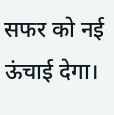सफर को नई ऊंचाई देगा।